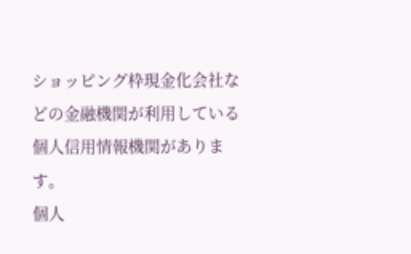ショッピング枠現金化会社などの金融機関が利用している個人信用情報機関があります。
個人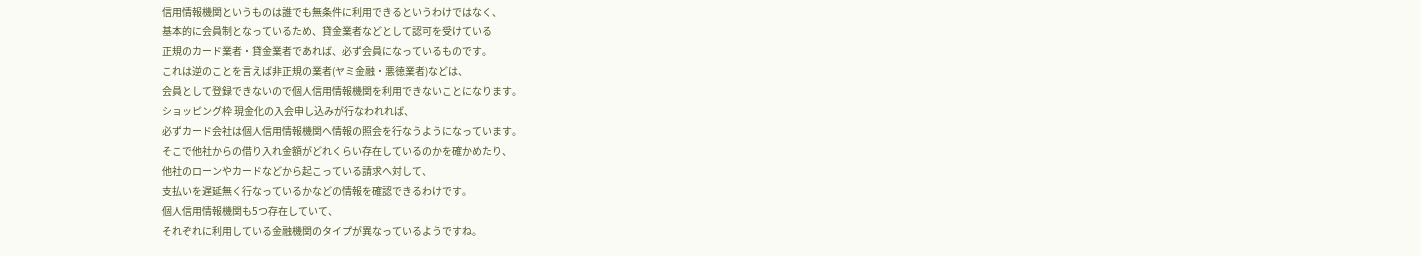信用情報機関というものは誰でも無条件に利用できるというわけではなく、
基本的に会員制となっているため、貸金業者などとして認可を受けている
正規のカード業者・貸金業者であれば、必ず会員になっているものです。
これは逆のことを言えば非正規の業者(ヤミ金融・悪徳業者)などは、
会員として登録できないので個人信用情報機関を利用できないことになります。
ショッピング枠 現金化の入会申し込みが行なわれれば、
必ずカード会社は個人信用情報機関へ情報の照会を行なうようになっています。
そこで他社からの借り入れ金額がどれくらい存在しているのかを確かめたり、
他社のローンやカードなどから起こっている請求へ対して、
支払いを遅延無く行なっているかなどの情報を確認できるわけです。
個人信用情報機関も5つ存在していて、
それぞれに利用している金融機関のタイプが異なっているようですね。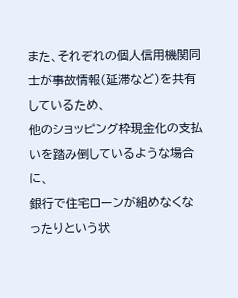また、それぞれの個人信用機関同士が事故情報(延滞など)を共有しているため、
他のショッピング枠現金化の支払いを踏み倒しているような場合に、
銀行で住宅ローンが組めなくなったりという状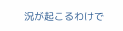況が起こるわけで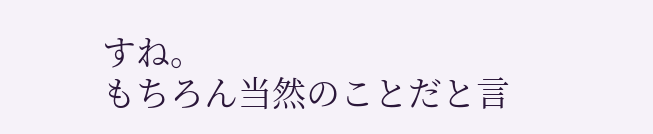すね。
もちろん当然のことだと言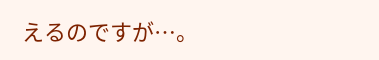えるのですが…。